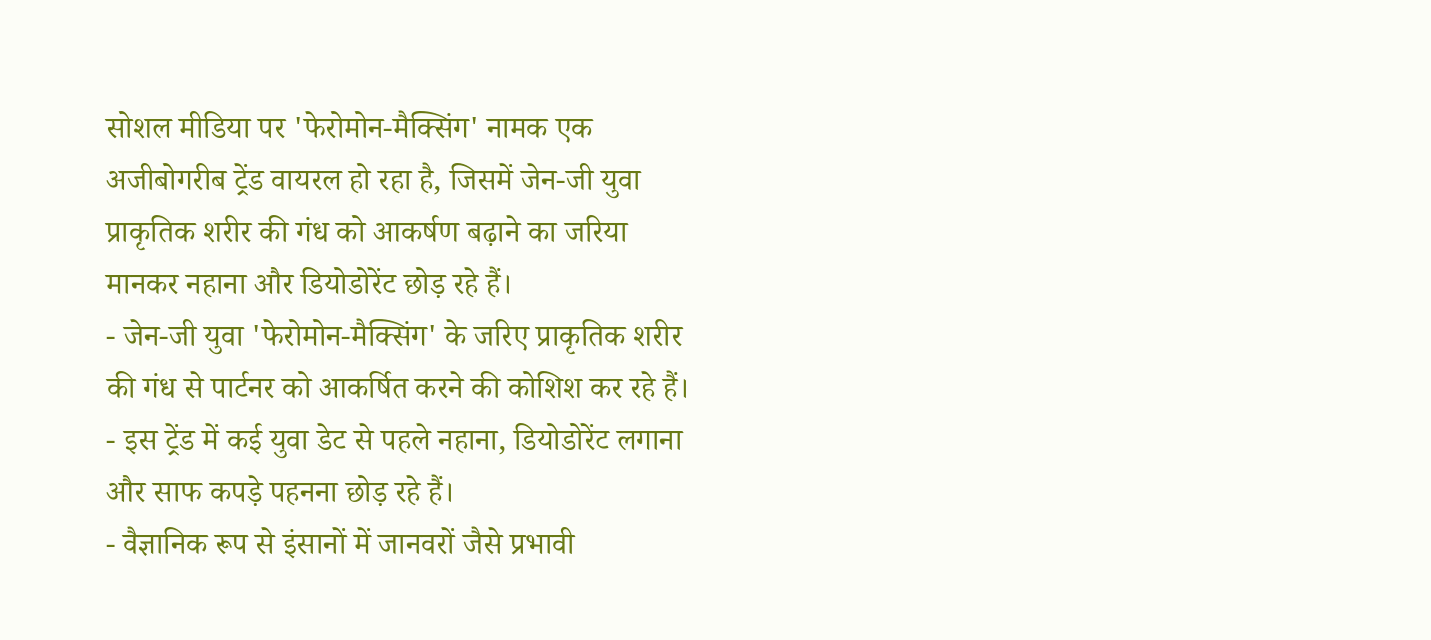सोशल मीडिया पर 'फेरोमोन-मैक्सिंग' नामक एक अजीबोगरीब ट्रेंड वायरल हो रहा है, जिसमें जेन-जी युवा प्राकृतिक शरीर की गंध को आकर्षण बढ़ाने का जरिया मानकर नहाना और डियोडोरेंट छोड़ रहे हैं।
- जेन-जी युवा 'फेरोमोन-मैक्सिंग' के जरिए प्राकृतिक शरीर की गंध से पार्टनर को आकर्षित करने की कोशिश कर रहे हैं।
- इस ट्रेंड में कई युवा डेट से पहले नहाना, डियोडोरेंट लगाना और साफ कपड़े पहनना छोड़ रहे हैं।
- वैज्ञानिक रूप से इंसानों में जानवरों जैसे प्रभावी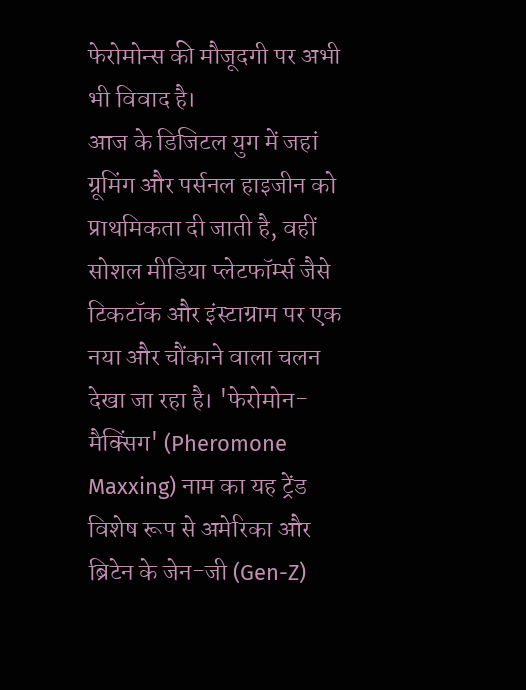फेरोमोन्स की मौजूदगी पर अभी भी विवाद है।
आज के डिजिटल युग में जहां ग्रूमिंग और पर्सनल हाइजीन को प्राथमिकता दी जाती है, वहीं सोशल मीडिया प्लेटफॉर्म्स जैसे टिकटॉक और इंस्टाग्राम पर एक नया और चौंकाने वाला चलन देखा जा रहा है। 'फेरोमोन-मैक्सिंग' (Pheromone Maxxing) नाम का यह ट्रेंड विशेष रूप से अमेरिका और ब्रिटेन के जेन-जी (Gen-Z)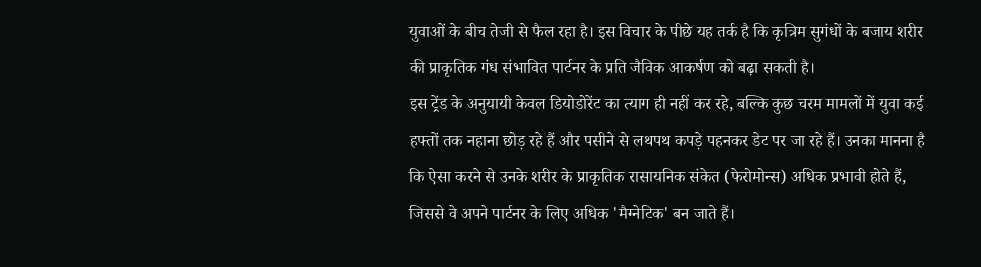युवाओं के बीच तेजी से फैल रहा है। इस विचार के पीछे यह तर्क है कि कृत्रिम सुगंधों के बजाय शरीर की प्राकृतिक गंध संभावित पार्टनर के प्रति जैविक आकर्षण को बढ़ा सकती है।
इस ट्रेंड के अनुयायी केवल डियोडोरेंट का त्याग ही नहीं कर रहे, बल्कि कुछ चरम मामलों में युवा कई हफ्तों तक नहाना छोड़ रहे हैं और पसीने से लथपथ कपड़े पहनकर डेट पर जा रहे हैं। उनका मानना है कि ऐसा करने से उनके शरीर के प्राकृतिक रासायनिक संकेत (फेरोमोन्स) अधिक प्रभावी होते हैं, जिससे वे अपने पार्टनर के लिए अधिक 'मैग्नेटिक' बन जाते हैं।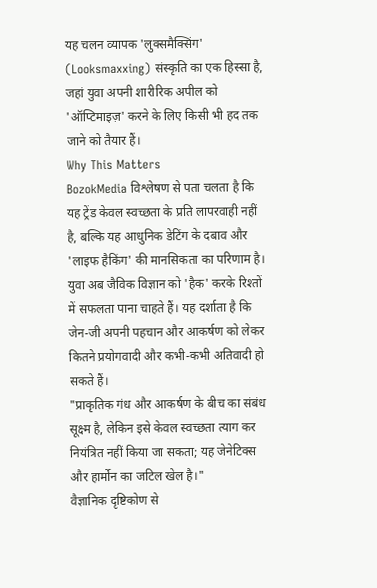यह चलन व्यापक 'लुक्समैक्सिंग' (Looksmaxxing) संस्कृति का एक हिस्सा है, जहां युवा अपनी शारीरिक अपील को 'ऑप्टिमाइज़' करने के लिए किसी भी हद तक जाने को तैयार हैं।
Why This Matters
BozokMedia विश्लेषण से पता चलता है कि यह ट्रेंड केवल स्वच्छता के प्रति लापरवाही नहीं है, बल्कि यह आधुनिक डेटिंग के दबाव और 'लाइफ हैकिंग' की मानसिकता का परिणाम है। युवा अब जैविक विज्ञान को 'हैक' करके रिश्तों में सफलता पाना चाहते हैं। यह दर्शाता है कि जेन-जी अपनी पहचान और आकर्षण को लेकर कितने प्रयोगवादी और कभी-कभी अतिवादी हो सकते हैं।
"प्राकृतिक गंध और आकर्षण के बीच का संबंध सूक्ष्म है, लेकिन इसे केवल स्वच्छता त्याग कर नियंत्रित नहीं किया जा सकता; यह जेनेटिक्स और हार्मोन का जटिल खेल है।"
वैज्ञानिक दृष्टिकोण से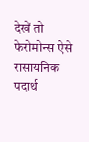देखें तो फेरोमोन्स ऐसे रासायनिक पदार्थ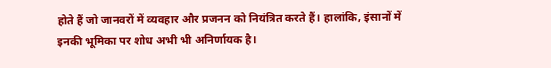होते हैं जो जानवरों में व्यवहार और प्रजनन को नियंत्रित करते हैं। हालांकि, इंसानों में इनकी भूमिका पर शोध अभी भी अनिर्णायक है।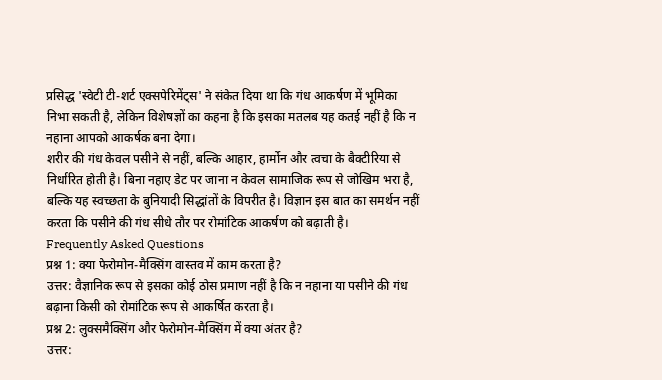प्रसिद्ध 'स्वेटी टी-शर्ट एक्सपेरिमेंट्स' ने संकेत दिया था कि गंध आकर्षण में भूमिका निभा सकती है, लेकिन विशेषज्ञों का कहना है कि इसका मतलब यह कतई नहीं है कि न नहाना आपको आकर्षक बना देगा।
शरीर की गंध केवल पसीने से नहीं, बल्कि आहार, हार्मोन और त्वचा के बैक्टीरिया से निर्धारित होती है। बिना नहाए डेट पर जाना न केवल सामाजिक रूप से जोखिम भरा है, बल्कि यह स्वच्छता के बुनियादी सिद्धांतों के विपरीत है। विज्ञान इस बात का समर्थन नहीं करता कि पसीने की गंध सीधे तौर पर रोमांटिक आकर्षण को बढ़ाती है।
Frequently Asked Questions
प्रश्न 1: क्या फेरोमोन-मैक्सिंग वास्तव में काम करता है?
उत्तर: वैज्ञानिक रूप से इसका कोई ठोस प्रमाण नहीं है कि न नहाना या पसीने की गंध बढ़ाना किसी को रोमांटिक रूप से आकर्षित करता है।
प्रश्न 2: लुक्समैक्सिंग और फेरोमोन-मैक्सिंग में क्या अंतर है?
उत्तर: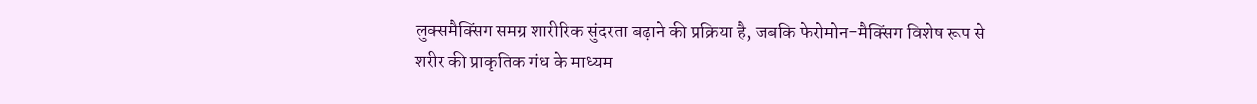लुक्समैक्सिंग समग्र शारीरिक सुंदरता बढ़ाने की प्रक्रिया है, जबकि फेरोमोन-मैक्सिंग विशेष रूप से शरीर की प्राकृतिक गंध के माध्यम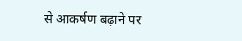से आकर्षण बढ़ाने पर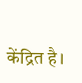केंद्रित है।